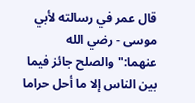قال عمر في رسالته لأبي موسى - رضي الله عنهما:"والصلح جائز فيما بين الناس إلا ما أحل حراما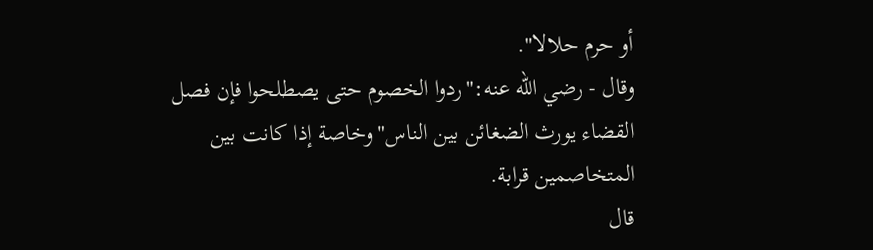أو حرم حلالا".
وقال - رضي الله عنه:"ردوا الخصوم حتى يصطلحوا فإن فصل القضاء يورث الضغائن بين الناس"وخاصة إذا كانت بين المتخاصمين قرابة.
قال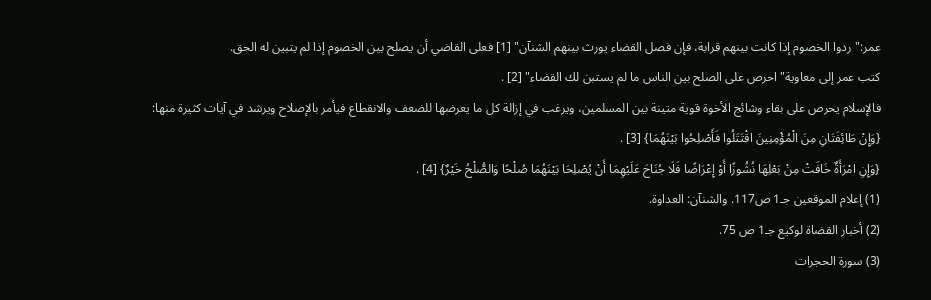عمر:"ردوا الخصوم إذا كانت بينهم قرابة، فإن فصل القضاء يورث بينهم الشنآن" [1] فعلى القاضي أن يصلح بين الخصوم إذا لم يتبين له الحق.
كتب عمر إلى معاوية"احرص على الصلح بين الناس ما لم يستبن لك القضاء" [2] .
فالإسلام يحرص على بقاء وشائج الأخوة قوية متينة بين المسلمين، ويرغب في إزالة كل ما يعرضها للضعف والانقطاع فيأمر بالإصلاح ويرشد في آيات كثيرة منها:
{وَإِنْ طَائِفَتَانِ مِنَ الْمُؤْمِنِينَ اقْتَتَلُوا فَأَصْلِحُوا بَيْنَهُمَا} [3] .
{وَإِنِ امْرَأَةٌ خَافَتْ مِنْ بَعْلِهَا نُشُوزًا أَوْ إِعْرَاضًا فَلَا جُنَاحَ عَلَيْهِمَا أَنْ يُصْلِحَا بَيْنَهُمَا صُلْحًا وَالصُّلْحُ خَيْرٌ} [4] .
(1) إعلام الموقعين جـ1 ص117. والشنآن: العداوة.
(2) أخبار القضاة لوكيع جـ1 ص 75.
(3) سورة الحجرات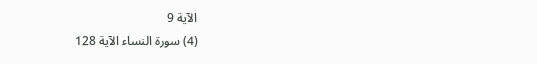الآية 9
(4) سورة النساء الآية 128